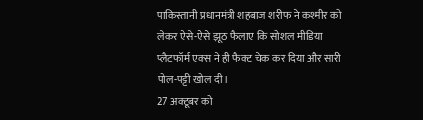पाकिस्तानी प्रधानमंत्री शहबाज शरीफ ने कश्मीर को लेकर ऐसे-ऐसे झूठ फैलाए कि सोशल मीडिया प्लैटफॉर्म एक्स ने ही फैक्ट चेक कर दिया और सारी पोल-पट्टी खोल दी।
27 अक्टूबर को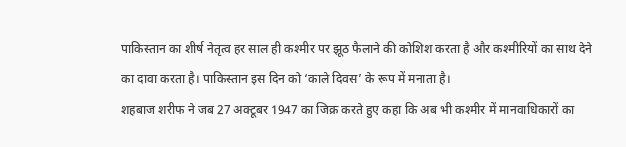पाकिस्तान का शीर्ष नेतृत्व हर साल ही कश्मीर पर झूठ फैलाने की कोशिश करता है और कश्मीरियों का साथ देने का दावा करता है। पाकिस्तान इस दिन को ‘काले दिवस’ के रूप में मनाता है।
शहबाज शरीफ ने जब 27 अक्टूबर 1947 का जिक्र करते हुए कहा कि अब भी कश्मीर में मानवाधिकारों का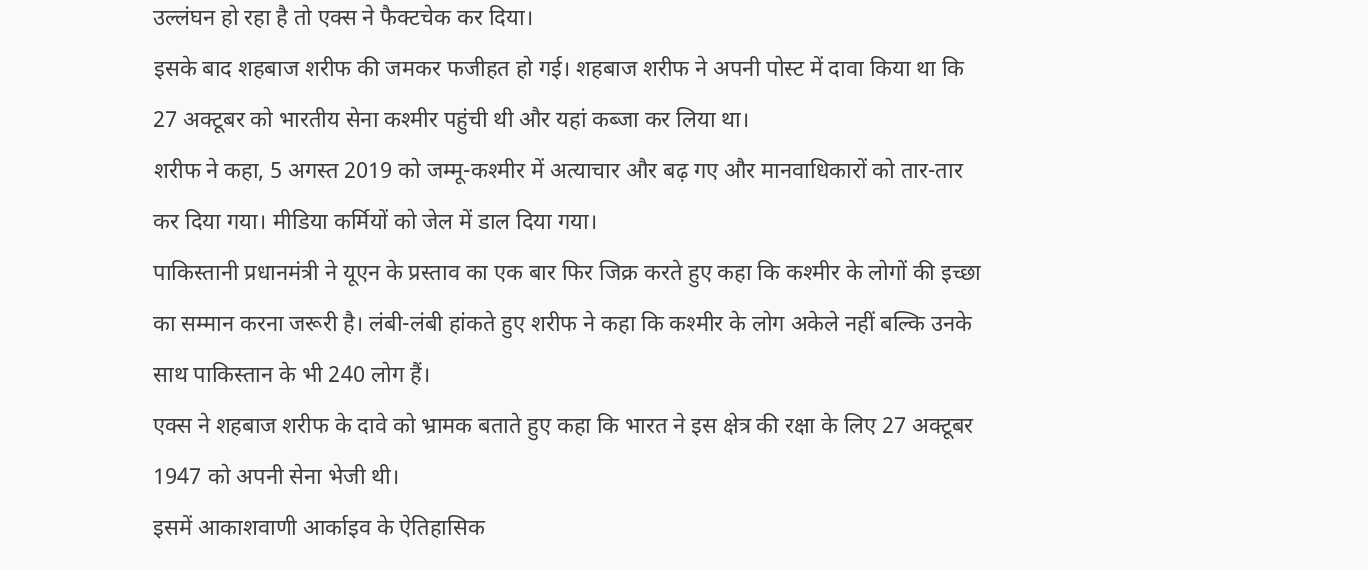उल्लंघन हो रहा है तो एक्स ने फैक्टचेक कर दिया।
इसके बाद शहबाज शरीफ की जमकर फजीहत हो गई। शहबाज शरीफ ने अपनी पोस्ट में दावा किया था कि 27 अक्टूबर को भारतीय सेना कश्मीर पहुंची थी और यहां कब्जा कर लिया था।
शरीफ ने कहा, 5 अगस्त 2019 को जम्मू-कश्मीर में अत्याचार और बढ़ गए और मानवाधिकारों को तार-तार कर दिया गया। मीडिया कर्मियों को जेल में डाल दिया गया।
पाकिस्तानी प्रधानमंत्री ने यूएन के प्रस्ताव का एक बार फिर जिक्र करते हुए कहा कि कश्मीर के लोगों की इच्छा का सम्मान करना जरूरी है। लंबी-लंबी हांकते हुए शरीफ ने कहा कि कश्मीर के लोग अकेले नहीं बल्कि उनके साथ पाकिस्तान के भी 240 लोग हैं।
एक्स ने शहबाज शरीफ के दावे को भ्रामक बताते हुए कहा कि भारत ने इस क्षेत्र की रक्षा के लिए 27 अक्टूबर 1947 को अपनी सेना भेजी थी।
इसमें आकाशवाणी आर्काइव के ऐतिहासिक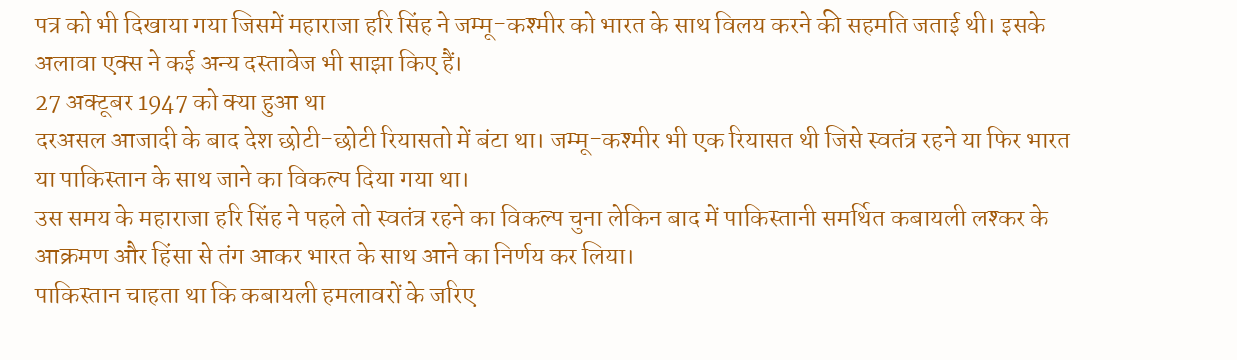पत्र को भी दिखाया गया जिसमें महाराजा हरि सिंह ने जम्मू-कश्मीर को भारत के साथ विलय करने की सहमति जताई थी। इसके अलावा एक्स ने कई अन्य दस्तावेज भी साझा किए हैं।
27 अक्टूबर 1947 को क्या हुआ था
दरअसल आजादी के बाद देश छोटी-छोटी रियासतो में बंटा था। जम्मू-कश्मीर भी एक रियासत थी जिसे स्वतंत्र रहने या फिर भारत या पाकिस्तान के साथ जाने का विकल्प दिया गया था।
उस समय के महाराजा हरि सिंह ने पहले तो स्वतंत्र रहने का विकल्प चुना लेकिन बाद में पाकिस्तानी समर्थित कबायली लश्कर के आक्रमण और हिंसा से तंग आकर भारत के साथ आने का निर्णय कर लिया।
पाकिस्तान चाहता था कि कबायली हमलावरों के जरिए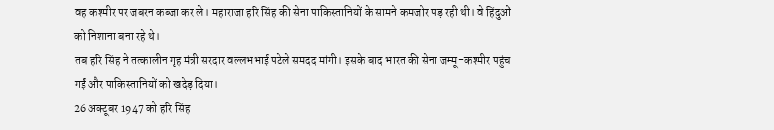वह कश्मीर पर जबरन कब्जा कर ले। महाराजा हरि सिंह की सेना पाकिस्तानियों के सामने कमजोर पड़ रही थी। वे हिंदुओं को निशाना बना रहे थे।
तब हरि सिंह ने तत्कालीन गृह मंत्री सरदार वल्लभभाई पटेले समदद मांगी। इसके बाद भारत की सेना जम्मू-कश्मीर पहुंच गईं और पाकिस्तानियों को खदेड़ दिया।
26 अक्टूबर 1947 को हरि सिंह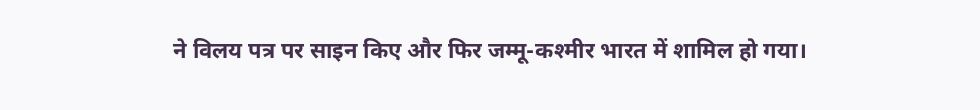ने विलय पत्र पर साइन किए और फिर जम्मू-कश्मीर भारत में शामिल हो गया।